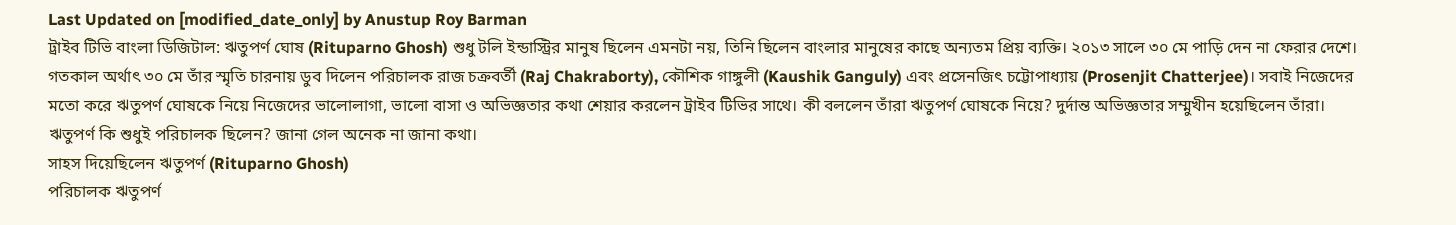Last Updated on [modified_date_only] by Anustup Roy Barman
ট্রাইব টিভি বাংলা ডিজিটাল: ঋতুপর্ণ ঘোষ (Rituparno Ghosh) শুধু টলি ইন্ডাস্ট্রির মানুষ ছিলেন এমনটা নয়, তিনি ছিলেন বাংলার মানুষের কাছে অন্যতম প্রিয় ব্যক্তি। ২০১৩ সালে ৩০ মে পাড়ি দেন না ফেরার দেশে। গতকাল অর্থাৎ ৩০ মে তাঁর স্মৃতি চারনায় ডুব দিলেন পরিচালক রাজ চক্রবর্তী (Raj Chakraborty), কৌশিক গাঙ্গুলী (Kaushik Ganguly) এবং প্রসেনজিৎ চট্টোপাধ্যায় (Prosenjit Chatterjee)। সবাই নিজেদের মতো করে ঋতুপর্ণ ঘোষকে নিয়ে নিজেদের ভালোলাগা, ভালো বাসা ও অভিজ্ঞতার কথা শেয়ার করলেন ট্রাইব টিভির সাথে। কী বললেন তাঁরা ঋতুপর্ণ ঘোষকে নিয়ে? দুর্দান্ত অভিজ্ঞতার সম্মুখীন হয়েছিলেন তাঁরা। ঋতুপর্ণ কি শুধুই পরিচালক ছিলেন? জানা গেল অনেক না জানা কথা।
সাহস দিয়েছিলেন ঋতুপর্ণ (Rituparno Ghosh)
পরিচালক ঋতুপর্ণ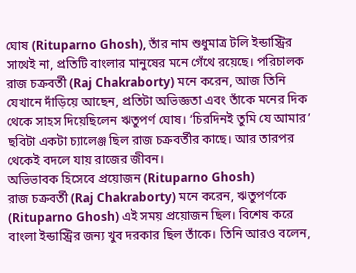ঘোষ (Rituparno Ghosh), তাঁর নাম শুধুমাত্র টলি ইন্ডাস্ট্রির সাথেই না, প্রতিটি বাংলার মানুষের মনে গেঁথে রয়েছে। পরিচালক রাজ চক্রবর্তী (Raj Chakraborty) মনে করেন, আজ তিনি যেখানে দাঁড়িয়ে আছেন, প্রতিটা অভিজ্ঞতা এবং তাঁকে মনের দিক থেকে সাহস দিয়েছিলেন ঋতুপর্ণ ঘোষ। ‘চিরদিনই তুমি যে আমার’ ছবিটা একটা চ্যালেঞ্জ ছিল রাজ চক্রবর্তীর কাছে। আর তারপর থেকেই বদলে যায় রাজের জীবন।
অভিভাবক হিসেবে প্রয়োজন (Rituparno Ghosh)
রাজ চক্রবর্তী (Raj Chakraborty) মনে করেন, ঋতুপর্ণকে (Rituparno Ghosh) এই সময় প্রয়োজন ছিল। বিশেষ করে বাংলা ইন্ডাস্ট্রির জন্য খুব দরকার ছিল তাঁকে। তিনি আরও বলেন,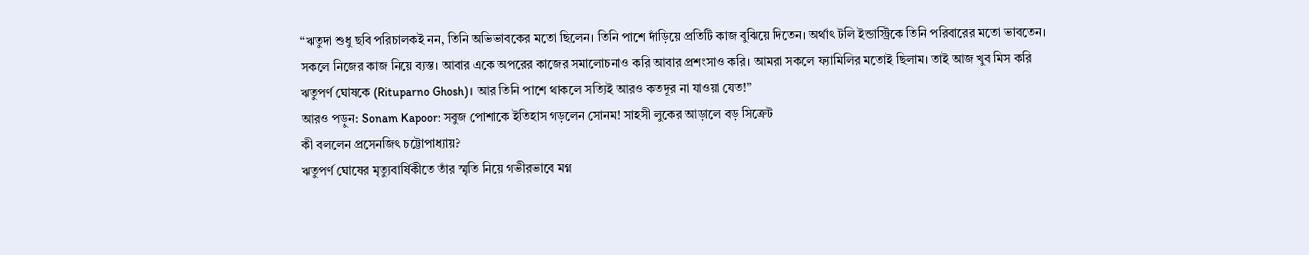“ঋতুদা শুধু ছবি পরিচালকই নন, তিনি অভিভাবকের মতো ছিলেন। তিনি পাশে দাঁড়িয়ে প্রতিটি কাজ বুঝিয়ে দিতেন। অর্থাৎ টলি ইন্ডাস্ট্রিকে তিনি পরিবারের মতো ভাবতেন। সকলে নিজের কাজ নিয়ে ব্যস্ত। আবার একে অপরের কাজের সমালোচনাও করি আবার প্রশংসাও করি। আমরা সকলে ফ্যামিলির মতোই ছিলাম। তাই আজ খুব মিস করি ঋতুপর্ণ ঘোষকে (Rituparno Ghosh)। আর তিনি পাশে থাকলে সত্যিই আরও কতদূর না যাওয়া যেত!”
আরও পড়ুন: Sonam Kapoor: সবুজ পোশাকে ইতিহাস গড়লেন সোনম! সাহসী লুকের আড়ালে বড় সিক্রেট
কী বললেন প্রসেনজিৎ চট্টোপাধ্যায়?
ঋতুপর্ণ ঘোষের মৃত্যুবার্ষিকীতে তাঁর স্মৃতি নিয়ে গভীরভাবে মগ্ন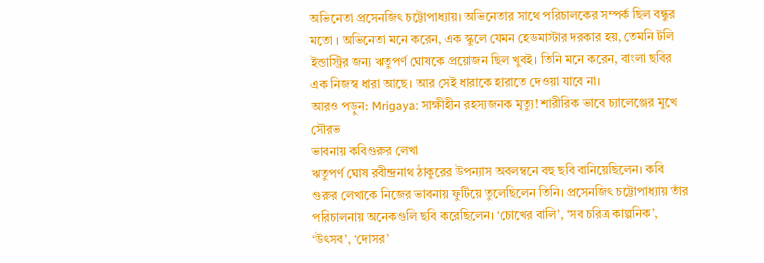অভিনেতা প্রসেনজিৎ চট্টোপাধ্যায়। অভিনেতার সাথে পরিচালকের সম্পর্ক ছিল বন্ধুর মতো । অভিনেতা মনে করেন, এক স্কুলে যেমন হেডমাস্টার দরকার হয়, তেমনি টলি ইন্ডাস্ট্রির জন্য ঋতুপর্ণ ঘোষকে প্রয়োজন ছিল খুবই। তিনি মনে করেন, বাংলা ছবির এক নিজস্ব ধারা আছে। আর সেই ধারাকে হারাতে দেওয়া যাবে না।
আরও পড়ুন: Mrigaya: সাক্ষীহীন রহস্যজনক মৃত্যু! শারীরিক ভাবে চ্যালেঞ্জের মুখে সৌরভ
ভাবনায় কবিগুরুর লেখা
ঋতুপর্ণ ঘোষ রবীন্দ্রনাথ ঠাকুরের উপন্যাস অবলম্বনে বহু ছবি বানিয়েছিলেন। কবি গুরুর লেখাকে নিজের ভাবনায় ফুটিয়ে তুলেছিলেন তিনি। প্রসেনজিৎ চট্টোপাধ্যায় তাঁর পরিচালনায় অনেকগুলি ছবি করেছিলেন। ‘চোখের বালি’, ‘সব চরিত্র কাল্পনিক’, ‘উৎসব’, ‘দোসর’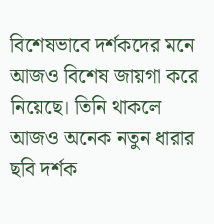বিশেষভাবে দর্শকদের মনে আজও বিশেষ জায়গা করে নিয়েছে। তিনি থাকলে আজও অনেক নতুন ধারার ছবি দর্শক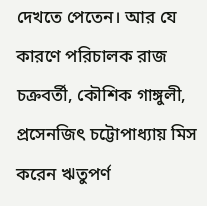দেখতে পেতেন। আর যে কারণে পরিচালক রাজ চক্রবর্তী, কৌশিক গাঙ্গুলী, প্রসেনজিৎ চট্টোপাধ্যায় মিস করেন ঋতুপর্ণ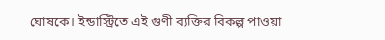ঘোষকে। ইন্ডাস্ট্রিতে এই গুণী ব্যক্তির বিকল্প পাওয়া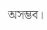অসম্ভব।